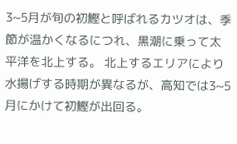3~5月が旬の初鰹と呼ばれるカツオは、季節が温かくなるにつれ、黒潮に乗って太平洋を北上する。 北上するエリアにより水揚げする時期が異なるが、高知では3~5月にかけて初鰹が出回る。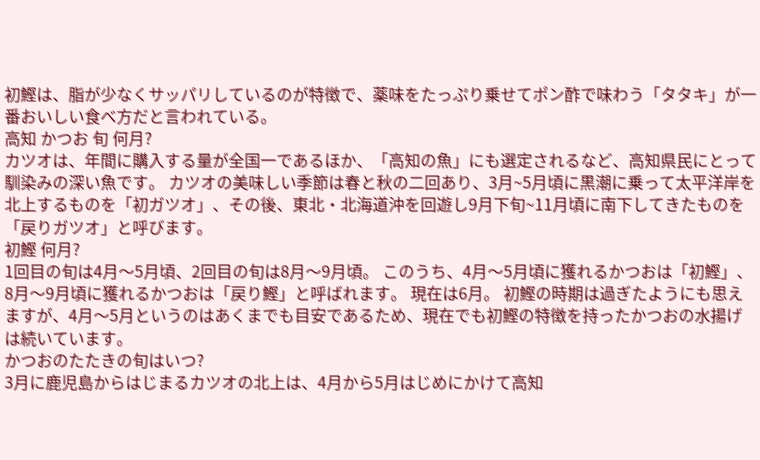初鰹は、脂が少なくサッパリしているのが特徴で、薬味をたっぷり乗せてポン酢で味わう「タタキ」が一番おいしい食べ方だと言われている。
高知 かつお 旬 何月?
カツオは、年間に購入する量が全国一であるほか、「高知の魚」にも選定されるなど、高知県民にとって馴染みの深い魚です。 カツオの美味しい季節は春と秋の二回あり、3月~5月頃に黒潮に乗って太平洋岸を北上するものを「初ガツオ」、その後、東北・北海道沖を回遊し9月下旬~11月頃に南下してきたものを「戻りガツオ」と呼びます。
初鰹 何月?
1回目の旬は4月〜5月頃、2回目の旬は8月〜9月頃。 このうち、4月〜5月頃に獲れるかつおは「初鰹」、8月〜9月頃に獲れるかつおは「戻り鰹」と呼ばれます。 現在は6月。 初鰹の時期は過ぎたようにも思えますが、4月〜5月というのはあくまでも目安であるため、現在でも初鰹の特徴を持ったかつおの水揚げは続いています。
かつおのたたきの旬はいつ?
3月に鹿児島からはじまるカツオの北上は、4月から5月はじめにかけて高知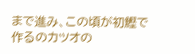まで進み、この頃が初鰹で作るのカツオの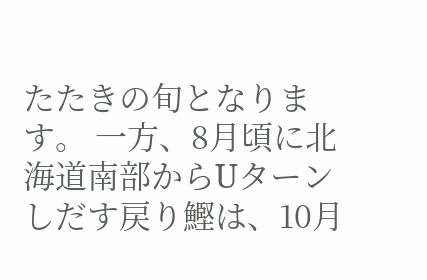たたきの旬となります。 一方、8月頃に北海道南部からUターンしだす戻り鰹は、10月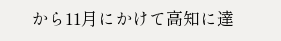から11月にかけて高知に達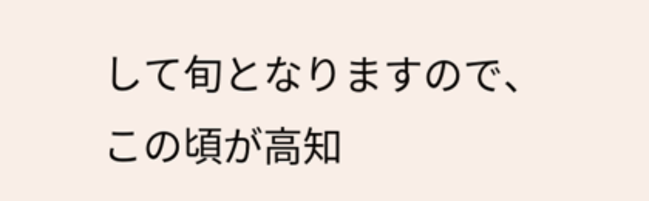して旬となりますので、この頃が高知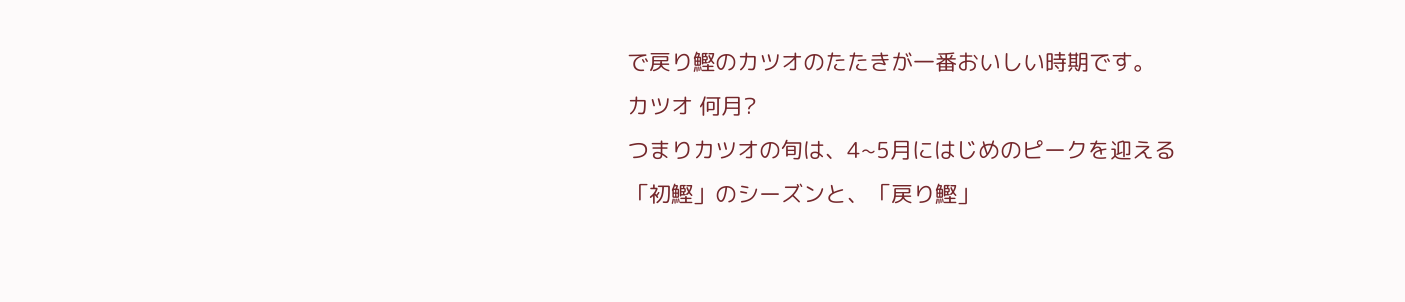で戻り鰹のカツオのたたきが一番おいしい時期です。
カツオ 何月?
つまりカツオの旬は、4~5月にはじめのピークを迎える「初鰹」のシーズンと、「戻り鰹」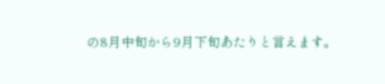の8月中旬から9月下旬あたりと言えます。